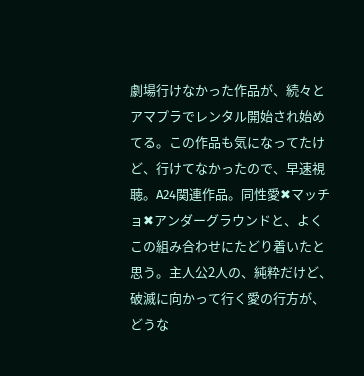劇場行けなかった作品が、続々とアマプラでレンタル開始され始めてる。この作品も気になってたけど、行けてなかったので、早速視聴。A24関連作品。同性愛✖マッチョ✖アンダーグラウンドと、よくこの組み合わせにたどり着いたと思う。主人公2人の、純粋だけど、破滅に向かって行く愛の行方が、どうな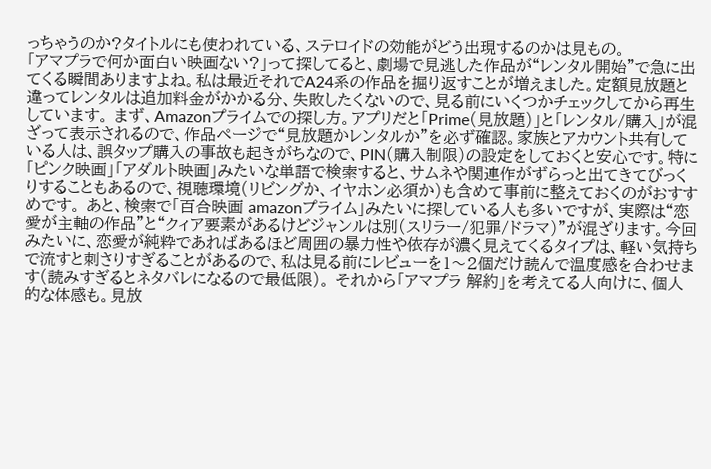っちゃうのか?タイトルにも使われている、ステロイドの効能がどう出現するのかは見もの。
「アマプラで何か面白い映画ない?」って探してると、劇場で見逃した作品が“レンタル開始”で急に出てくる瞬間ありますよね。私は最近それでA24系の作品を掘り返すことが増えました。定額見放題と違ってレンタルは追加料金がかかる分、失敗したくないので、見る前にいくつかチェックしてから再生しています。 まず、Amazonプライムでの探し方。アプリだと「Prime(見放題)」と「レンタル/購入」が混ざって表示されるので、作品ページで“見放題かレンタルか”を必ず確認。家族とアカウント共有している人は、誤タップ購入の事故も起きがちなので、PIN(購入制限)の設定をしておくと安心です。特に「ピンク映画」「アダルト映画」みたいな単語で検索すると、サムネや関連作がずらっと出てきてびっくりすることもあるので、視聴環境(リビングか、イヤホン必須か)も含めて事前に整えておくのがおすすめです。 あと、検索で「百合映画 amazonプライム」みたいに探している人も多いですが、実際は“恋愛が主軸の作品”と“クィア要素があるけどジャンルは別(スリラー/犯罪/ドラマ)”が混ざります。今回みたいに、恋愛が純粋であればあるほど周囲の暴力性や依存が濃く見えてくるタイプは、軽い気持ちで流すと刺さりすぎることがあるので、私は見る前にレビューを1〜2個だけ読んで温度感を合わせます(読みすぎるとネタバレになるので最低限)。 それから「アマプラ 解約」を考えてる人向けに、個人的な体感も。見放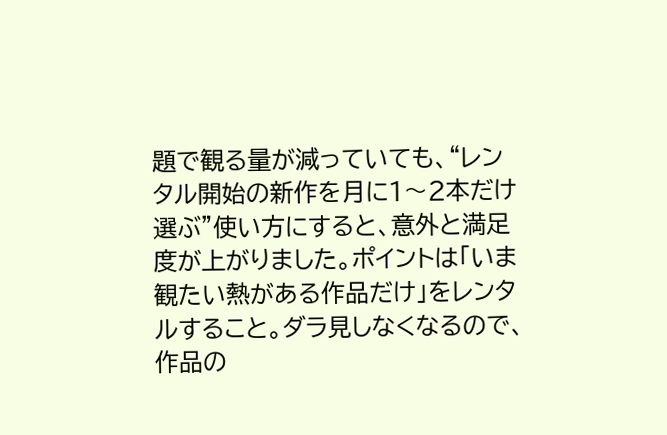題で観る量が減っていても、“レンタル開始の新作を月に1〜2本だけ選ぶ”使い方にすると、意外と満足度が上がりました。ポイントは「いま観たい熱がある作品だけ」をレンタルすること。ダラ見しなくなるので、作品の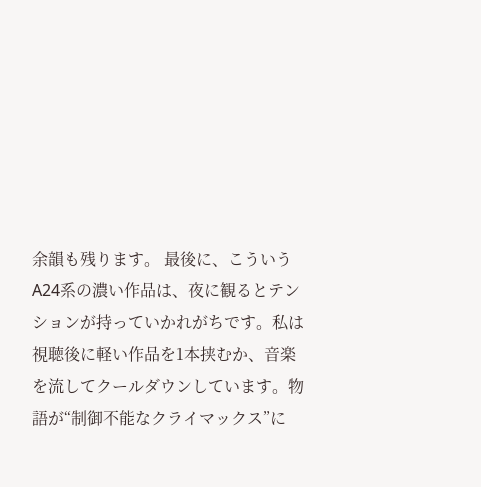余韻も残ります。 最後に、こういうA24系の濃い作品は、夜に観るとテンションが持っていかれがちです。私は視聴後に軽い作品を1本挟むか、音楽を流してクールダウンしています。物語が“制御不能なクライマックス”に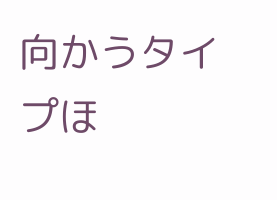向かうタイプほ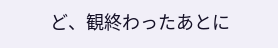ど、観終わったあとに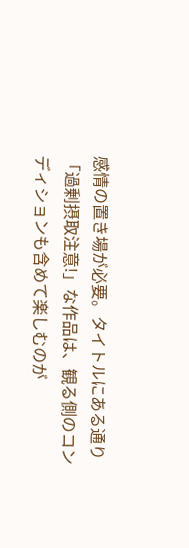感情の置き場が必要。タイトルにある通り「過剰摂取注意!」な作品は、観る側のコンディションも含めて楽しむのが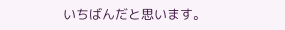いちばんだと思います。